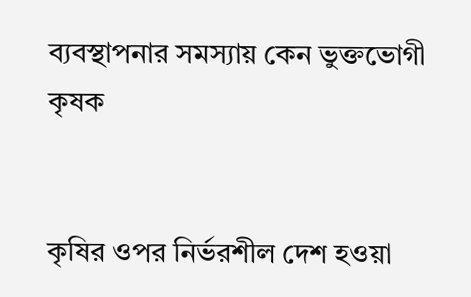ব্যবস্থাপনার সমস্যায় কেন ভুক্তভোগী কৃষক


কৃষির ওপর নির্ভরশীল দেশ হওয়া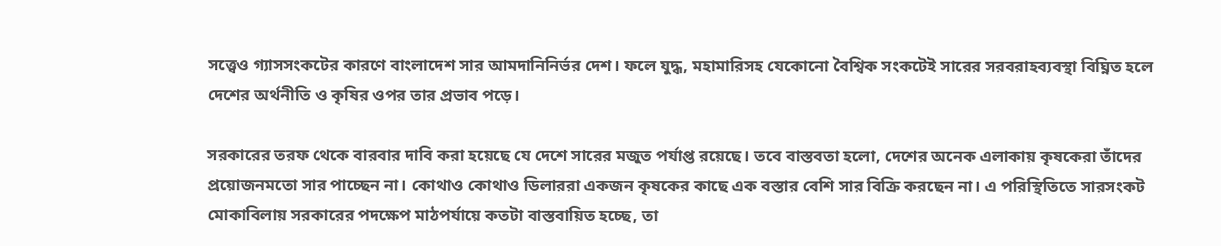সত্ত্বেও গ্যাসসংকটের কারণে বাংলাদেশ সার আমদানিনির্ভর দেশ। ফলে যুদ্ধ, মহামারিসহ যেকোনো বৈশ্বিক সংকটেই সারের সরবরাহব্যবস্থা বিঘ্নিত হলে দেশের অর্থনীতি ও কৃষির ওপর তার প্রভাব পড়ে।

সরকারের তরফ থেকে বারবার দাবি করা হয়েছে যে দেশে সারের মজুত পর্যাপ্ত রয়েছে। তবে বাস্তবতা হলো, দেশের অনেক এলাকায় কৃষকেরা তাঁদের প্রয়োজনমতো সার পাচ্ছেন না। কোথাও কোথাও ডিলাররা একজন কৃষকের কাছে এক বস্তার বেশি সার বিক্রি করছেন না। এ পরিস্থিতিতে সারসংকট মোকাবিলায় সরকারের পদক্ষেপ মাঠপর্যায়ে কতটা বাস্তবায়িত হচ্ছে, তা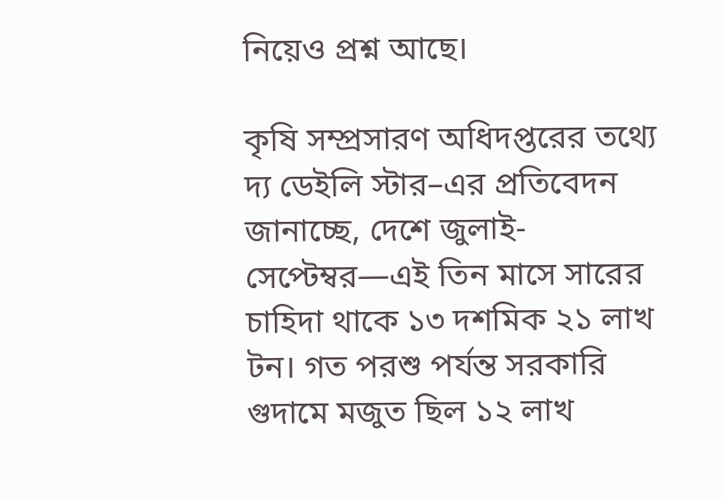নিয়েও প্রশ্ন আছে।

কৃষি সম্প্রসারণ অধিদপ্তরের তথ্যে দ্য ডেইলি স্টার–এর প্রতিবেদন জানাচ্ছে, দেশে জুলাই-সেপ্টেম্বর—এই তিন মাসে সারের চাহিদা থাকে ১৩ দশমিক ২১ লাখ টন। গত পরশু পর্যন্ত সরকারি গুদামে মজুত ছিল ১২ লাখ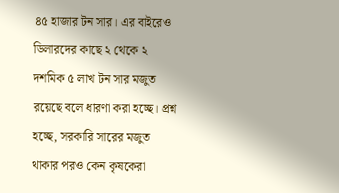৪৫ হাজার টন সার। এর বাইরেও ডিলারদের কাছে ২ থেকে ২ দশমিক ৫ লাখ টন সার মজুত রয়েছে বলে ধারণা করা হচ্ছে। প্রশ্ন হচ্ছে, সরকারি সারের মজুত থাকার পরও কেন কৃষকেরা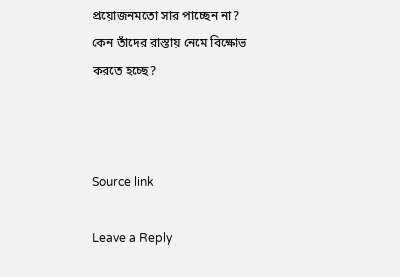প্রয়োজনমতো সার পাচ্ছেন না? কেন তাঁদের রাস্তায় নেমে বিক্ষোভ করতে হচ্ছে?



Source link

Leave a Reply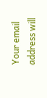Your email address will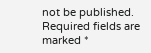not be published. Required fields are marked *